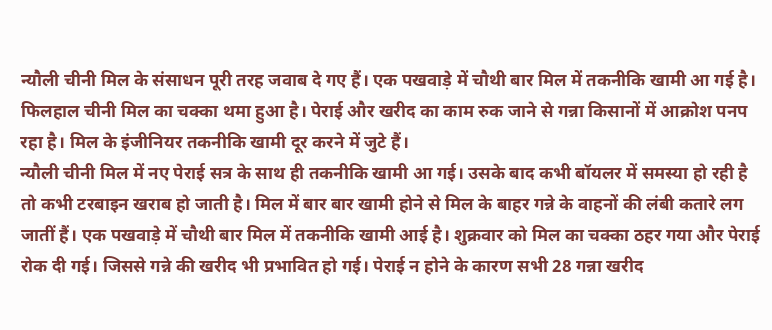न्यौली चीनी मिल के संसाधन पूरी तरह जवाब दे गए हैं। एक पखवाड़े में चौथी बार मिल में तकनीकि खामी आ गई है। फिलहाल चीनी मिल का चक्का थमा हुआ है। पेराई और खरीद का काम रुक जाने से गन्ना किसानों में आक्रोश पनप रहा है। मिल के इंजीनियर तकनीकि खामी दूर करने में जुटे हैं।
न्यौली चीनी मिल में नए पेराई सत्र के साथ ही तकनीकि खामी आ गई। उसके बाद कभी बॉयलर में समस्या हो रही है तो कभी टरबाइन खराब हो जाती है। मिल में बार बार खामी होने से मिल के बाहर गन्ने के वाहनों की लंबी कतारे लग जातीं हैं। एक पखवाड़े में चौथी बार मिल में तकनीकि खामी आई है। शुक्रवार को मिल का चक्का ठहर गया और पेराई रोक दी गई। जिससे गन्ने की खरीद भी प्रभावित हो गई। पेराई न होने के कारण सभी 28 गन्ना खरीद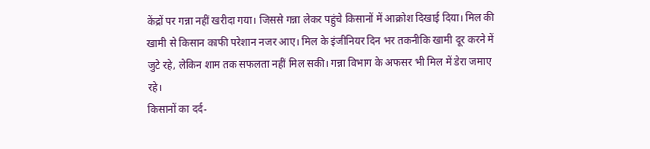केंद्रों पर गन्ना नहीं खरीदा गया। जिससे गन्ना लेकर पहुंचे किसानों में आक्रोश दिखाई दिया। मिल की खामी से किसान काफी परेशान नजर आए। मिल के इंजीनियर दिन भर तकनीकि खामी दूर करने में जुटे रहे, लेकिन शाम तक सफलता नहीं मिल सकी। गन्ना विभाग के अफसर भी मिल में डेरा जमाए रहे।
किसानों का दर्द-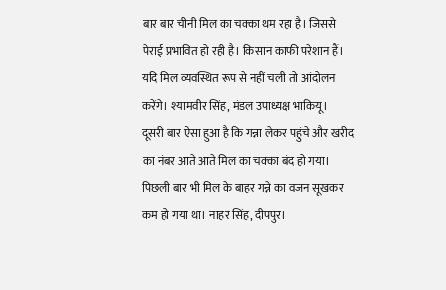बार बार चीनी मिल का चक्का थम रहा है। जिससे पेराई प्रभावित हो रही है। किसान काफी परेशान हैं। यदि मिल व्यवस्थित रूप से नहीं चली तो आंदोलन करेंगे। श्यामवीर सिंह, मंडल उपाध्यक्ष भाकियू।
दूसरी बार ऐसा हुआ है कि गन्ना लेकर पहुंचे और खरीद का नंबर आते आते मिल का चक्का बंद हो गया। पिछली बार भी मिल के बाहर गन्ने का वजन सूखकर कम हो गया था। नाहर सिंह, दीपपुर।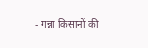- गन्ना किसानों की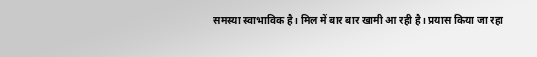समस्या स्वाभाविक है। मिल में बार बार खामी आ रही है। प्रयास किया जा रहा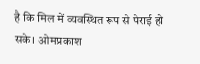है कि मिल में व्यवस्थित रूप से पेराई हो सके। ओमप्रकाश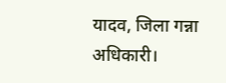यादव, जिला गन्ना अधिकारी।